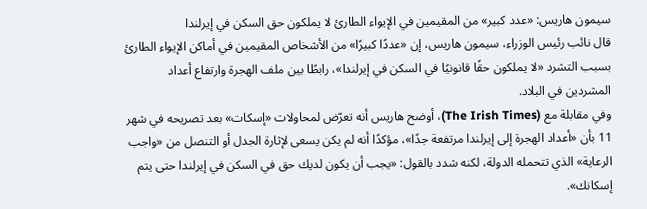سيمون هاريس: «عدد كبير» من المقيمين في الإيواء الطارئ لا يملكون حق السكن في إيرلندا
قال نائب رئيس الوزراء، سيمون هاريس، إن «عددًا كبيرًا» من الأشخاص المقيمين في أماكن الإيواء الطارئ بسبب التشرد «لا يملكون حقًا قانونيًا في السكن في إيرلندا»، رابطًا بين ملف الهجرة وارتفاع أعداد المشردين في البلاد.
وفي مقابلة مع (The Irish Times)، أوضح هاريس أنه تعرّض لمحاولات «إسكات» بعد تصريحه في شهر 11 بأن «أعداد الهجرة إلى إيرلندا مرتفعة جدًا»، مؤكدًا أنه لم يكن يسعى لإثارة الجدل أو التنصل من «واجب الرعاية» الذي تتحمله الدولة، لكنه شدد بالقول: «يجب أن يكون لديك حق في السكن في إيرلندا حتى يتم إسكانك».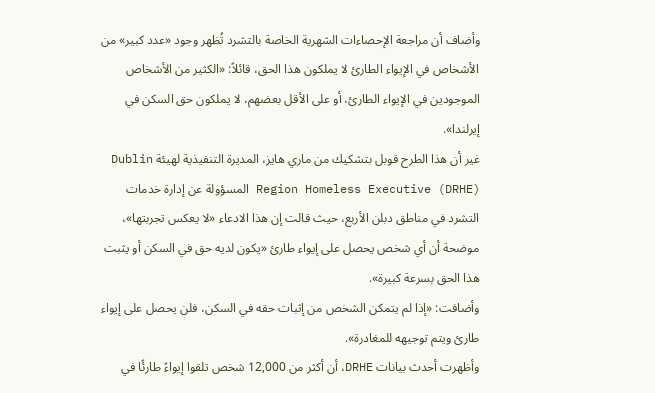وأضاف أن مراجعة الإحصاءات الشهرية الخاصة بالتشرد تُظهر وجود «عدد كبير» من الأشخاص في الإيواء الطارئ لا يملكون هذا الحق، قائلاً: «الكثير من الأشخاص الموجودين في الإيواء الطارئ، أو على الأقل بعضهم، لا يملكون حق السكن في إيرلندا».
غير أن هذا الطرح قوبل بتشكيك من ماري هايز، المديرة التنفيذية لهيئة Dublin Region Homeless Executive (DRHE) المسؤولة عن إدارة خدمات التشرد في مناطق دبلن الأربع، حيث قالت إن هذا الادعاء «لا يعكس تجربتها»، موضحة أن أي شخص يحصل على إيواء طارئ «يكون لديه حق في السكن أو يثبت هذا الحق بسرعة كبيرة».
وأضافت: «إذا لم يتمكن الشخص من إثبات حقه في السكن، فلن يحصل على إيواء طارئ ويتم توجيهه للمغادرة».
وأظهرت أحدث بيانات DRHE، أن أكثر من 12,000 شخص تلقوا إيواءً طارئًا في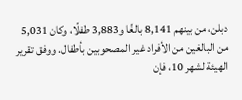دبلن، من بينهم 8,141 بالغًا و3,883 طفلًا، وكان 5,031 من البالغين من الأفراد غير المصحوبين بأطفال. ووفق تقرير الهيئة لشهر 10، فإن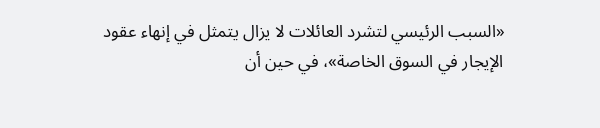«السبب الرئيسي لتشرد العائلات لا يزال يتمثل في إنهاء عقود الإيجار في السوق الخاصة»، في حين أن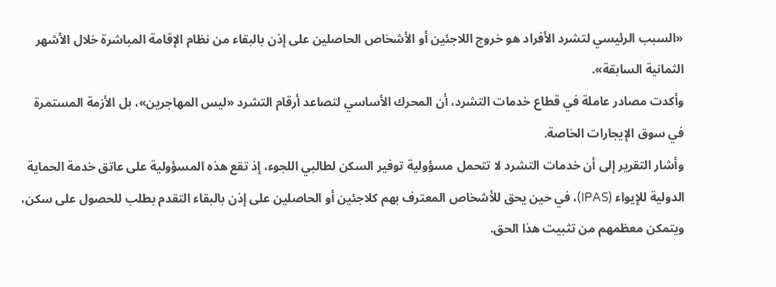«السبب الرئيسي لتشرد الأفراد هو خروج اللاجئين أو الأشخاص الحاصلين على إذن بالبقاء من نظام الإقامة المباشرة خلال الأشهر الثمانية السابقة».
وأكدت مصادر عاملة في قطاع خدمات التشرد، أن المحرك الأساسي لتصاعد أرقام التشرد «ليس المهاجرين»، بل الأزمة المستمرة في سوق الإيجارات الخاصة.
وأشار التقرير إلى أن خدمات التشرد لا تتحمل مسؤولية توفير السكن لطالبي اللجوء، إذ تقع هذه المسؤولية على عاتق خدمة الحماية الدولية للإيواء (IPAS)، في حين يحق للأشخاص المعترف بهم كلاجئين أو الحاصلين على إذن بالبقاء التقدم بطلب للحصول على سكن، ويتمكن معظمهم من تثبيت هذا الحق.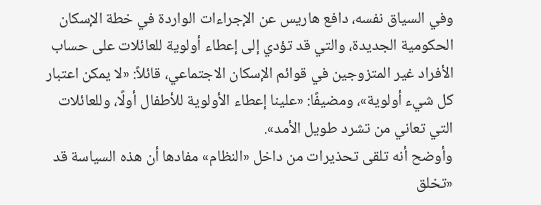وفي السياق نفسه، دافع هاريس عن الإجراءات الواردة في خطة الإسكان الحكومية الجديدة، والتي قد تؤدي إلى إعطاء أولوية للعائلات على حساب الأفراد غير المتزوجين في قوائم الإسكان الاجتماعي، قائلاً: «لا يمكن اعتبار كل شيء أولوية»، ومضيفًا: «علينا إعطاء الأولوية للأطفال أولًا، وللعائلات التي تعاني من تشرد طويل الأمد».
وأوضح أنه تلقى تحذيرات من داخل «النظام» مفادها أن هذه السياسة قد «تخلق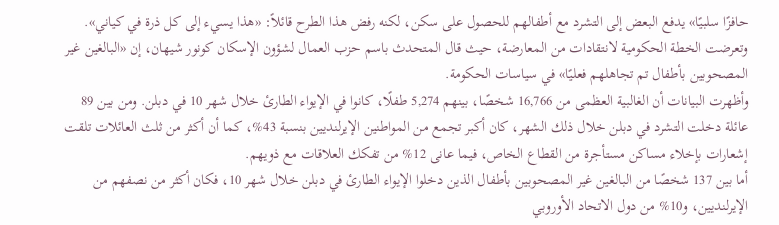حافزًا سلبيًا» يدفع البعض إلى التشرد مع أطفالهم للحصول على سكن، لكنه رفض هذا الطرح قائلاً: «هذا يسيء إلى كل ذرة في كياني».
وتعرضت الخطة الحكومية لانتقادات من المعارضة، حيث قال المتحدث باسم حزب العمال لشؤون الإسكان كونور شيهان، إن «البالغين غير المصحوبين بأطفال تم تجاهلهم فعليًا» في سياسات الحكومة.
وأظهرت البيانات أن الغالبية العظمى من 16,766 شخصًا، بينهم 5,274 طفلًا، كانوا في الإيواء الطارئ خلال شهر 10 في دبلن. ومن بين 89 عائلة دخلت التشرد في دبلن خلال ذلك الشهر، كان أكبر تجمع من المواطنين الإيرلنديين بنسبة 43%، كما أن أكثر من ثلث العائلات تلقت إشعارات بإخلاء مساكن مستأجرة من القطاع الخاص، فيما عانى 12% من تفكك العلاقات مع ذويهم.
أما بين 137 شخصًا من البالغين غير المصحوبين بأطفال الذين دخلوا الإيواء الطارئ في دبلن خلال شهر 10، فكان أكثر من نصفهم من الإيرلنديين، و10% من دول الاتحاد الأوروبي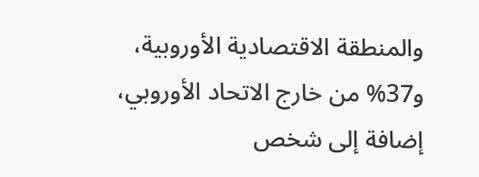والمنطقة الاقتصادية الأوروبية، و37% من خارج الاتحاد الأوروبي، إضافة إلى شخص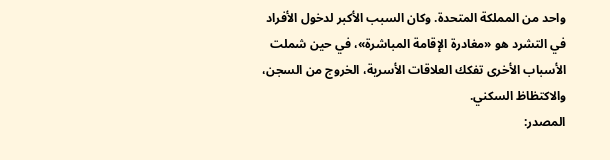واحد من المملكة المتحدة. وكان السبب الأكبر لدخول الأفراد في التشرد هو «مغادرة الإقامة المباشرة»، في حين شملت الأسباب الأخرى تفكك العلاقات الأسرية، الخروج من السجن، والاكتظاظ السكني.
المصدر: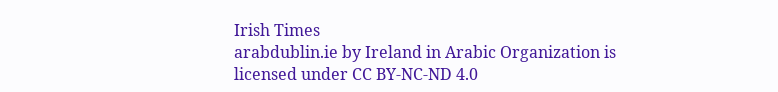Irish Times
arabdublin.ie by Ireland in Arabic Organization is licensed under CC BY-NC-ND 4.0